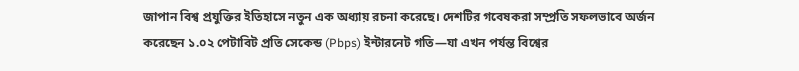জাপান বিশ্ব প্রযুক্তির ইতিহাসে নতুন এক অধ্যায় রচনা করেছে। দেশটির গবেষকরা সম্প্রতি সফলভাবে অর্জন করেছেন ১.০২ পেটাবিট প্রতি সেকেন্ড (Pbps) ইন্টারনেট গতি—যা এখন পর্যন্ত বিশ্বের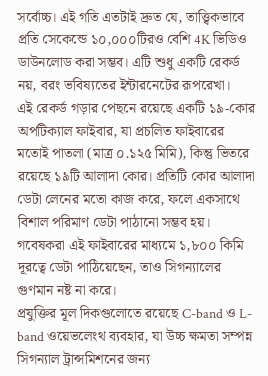সর্বোচ্চ। এই গতি এতটাই দ্রুত যে, তাত্ত্বিকভাবে প্রতি সেকেন্ডে ১০,০০০টিরও বেশি 4K ভিডিও ডাউনলোড করা সম্ভব। এটি শুধু একটি রেকর্ড নয়, বরং ভবিষ্যতের ইন্টারনেটের রূপরেখা।
এই রেকর্ড গড়ার পেছনে রয়েছে একটি ১৯-কোর অপটিক্যাল ফাইবার, যা প্রচলিত ফাইবারের মতোই পাতলা (মাত্র ০.১২৫ মিমি), কিন্তু ভিতরে রয়েছে ১৯টি আলাদা কোর। প্রতিটি কোর আলাদা ডেটা লেনের মতো কাজ করে, ফলে একসাথে বিশাল পরিমাণ ডেটা পাঠানো সম্ভব হয়। গবেষকরা এই ফাইবারের মাধ্যমে ১,৮০০ কিমি দূরত্বে ডেটা পাঠিয়েছেন, তাও সিগন্যালের গুণমান নষ্ট না করে।
প্রযুক্তির মূল দিকগুলোতে রয়েছে C-band ও L-band ওয়েভলেংথ ব্যবহার, যা উচ্চ ক্ষমতা সম্পন্ন সিগন্যাল ট্রান্সমিশনের জন্য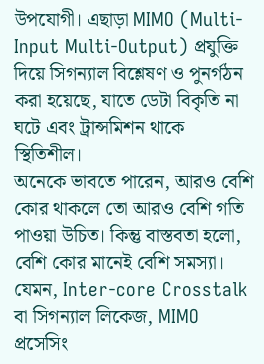উপযোগী। এছাড়া MIMO (Multi-Input Multi-Output) প্রযুক্তি দিয়ে সিগন্যাল বিশ্লেষণ ও পুনর্গঠন করা হয়েছে, যাতে ডেটা বিকৃতি না ঘটে এবং ট্রান্সমিশন থাকে স্থিতিশীল।
অনেকে ভাবতে পারেন, আরও বেশি কোর থাকলে তো আরও বেশি গতি পাওয়া উচিত। কিন্তু বাস্তবতা হলো, বেশি কোর মানেই বেশি সমস্যা। যেমন, Inter-core Crosstalk বা সিগন্যাল লিকেজ, MIMO প্রসেসিং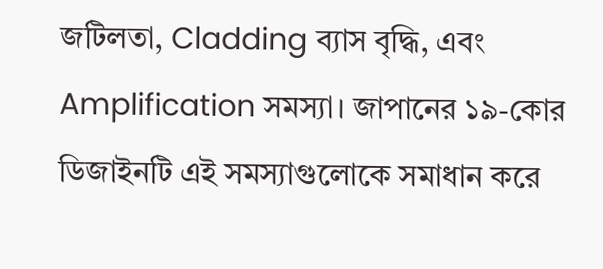জটিলতা, Cladding ব্যাস বৃদ্ধি, এবং Amplification সমস্যা। জাপানের ১৯-কোর ডিজাইনটি এই সমস্যাগুলোকে সমাধান করে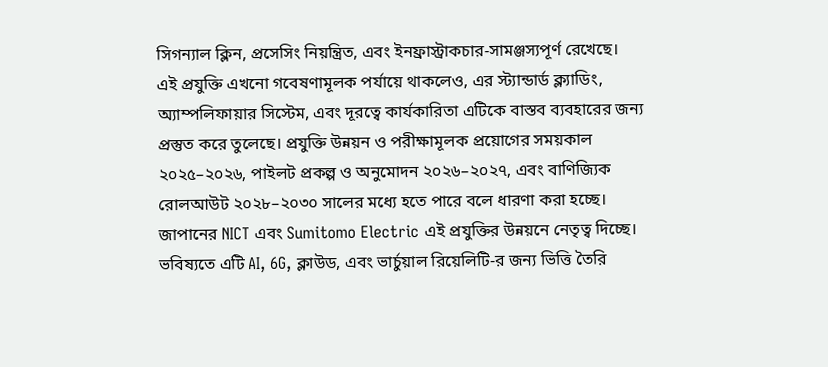সিগন্যাল ক্লিন, প্রসেসিং নিয়ন্ত্রিত, এবং ইনফ্রাস্ট্রাকচার-সামঞ্জস্যপূর্ণ রেখেছে।
এই প্রযুক্তি এখনো গবেষণামূলক পর্যায়ে থাকলেও, এর স্ট্যান্ডার্ড ক্ল্যাডিং, অ্যাম্পলিফায়ার সিস্টেম, এবং দূরত্বে কার্যকারিতা এটিকে বাস্তব ব্যবহারের জন্য প্রস্তুত করে তুলেছে। প্রযুক্তি উন্নয়ন ও পরীক্ষামূলক প্রয়োগের সময়কাল ২০২৫–২০২৬, পাইলট প্রকল্প ও অনুমোদন ২০২৬–২০২৭, এবং বাণিজ্যিক রোলআউট ২০২৮–২০৩০ সালের মধ্যে হতে পারে বলে ধারণা করা হচ্ছে।
জাপানের NICT এবং Sumitomo Electric এই প্রযুক্তির উন্নয়নে নেতৃত্ব দিচ্ছে। ভবিষ্যতে এটি AI, 6G, ক্লাউড, এবং ভার্চুয়াল রিয়েলিটি-র জন্য ভিত্তি তৈরি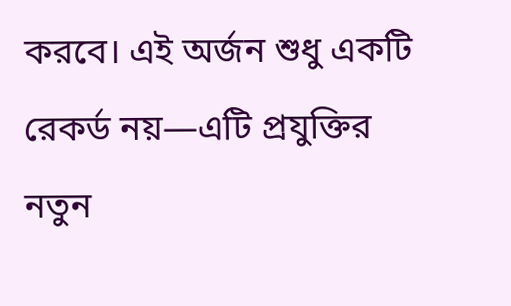করবে। এই অর্জন শুধু একটি রেকর্ড নয়—এটি প্রযুক্তির নতুন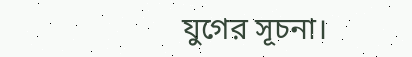যুগের সূচনা।